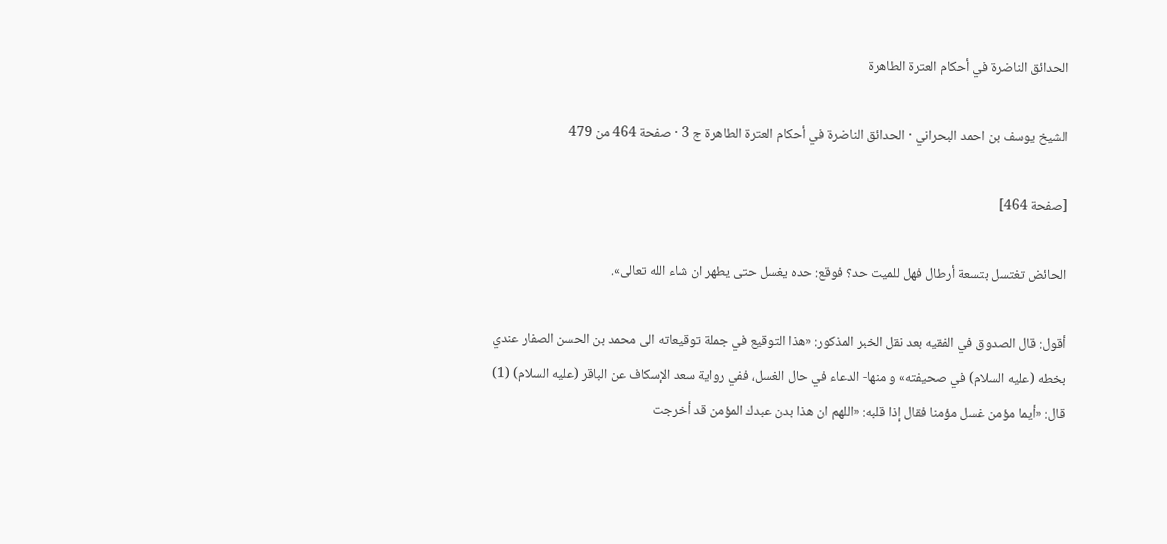الحدائق الناضرة في أحكام العترة الطاهرة

الشيخ يوسف بن احمد البحراني · الحدائق الناضرة في أحكام العترة الطاهرة ج 3 · صفحة 464 من 479

[صفحة 464]

الحائض تغتسل بتسعة أرطال فهل للميت حد؟ فوقع: حده يغسل حتى يطهر ان شاء الله تعالى».

أقول: قال الصدوق في الفقيه بعد نقل الخبر المذكور: «هذا التوقيع في جملة توقيعاته الى محمد بن الحسن الصفار عندي بخطه (عليه السلام) في صحيفته» و منها- الدعاء في حال الغسل، ففي رواية سعد الإسكاف عن الباقر (عليه السلام) (1) قال: «أيما مؤمن غسل مؤمنا فقال إذا قلبه: «اللهم ان هذا بدن عبدك المؤمن قد أخرجت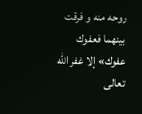روحه منه و فرقت بينهما فعفوك عفوك» إلا غفر الله تعالى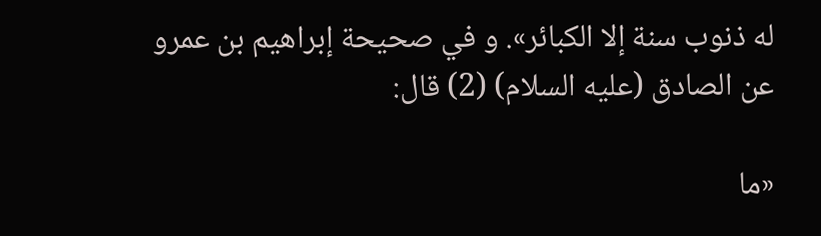له ذنوب سنة إلا الكبائر». و في صحيحة إبراهيم بن عمرو عن الصادق (عليه السلام) (2) قال:

«ما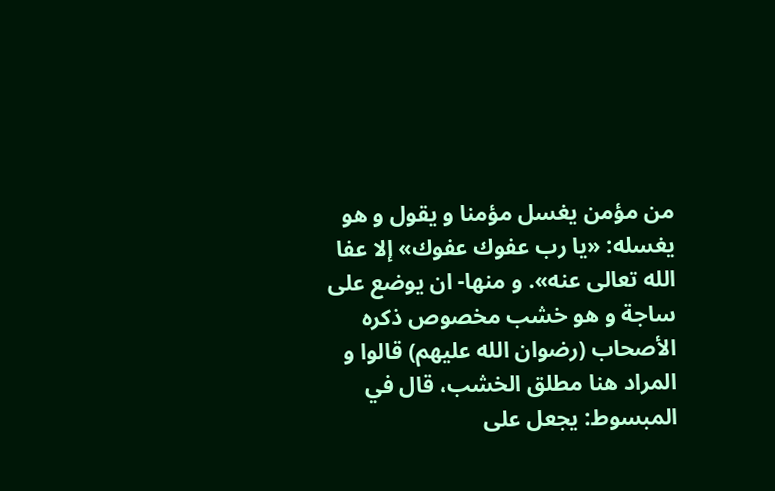من مؤمن يغسل مؤمنا و يقول و هو يغسله: «يا رب عفوك عفوك» إلا عفا الله تعالى عنه». و منها- ان يوضع على ساجة و هو خشب مخصوص ذكره الأصحاب (رضوان الله عليهم) قالوا و المراد هنا مطلق الخشب، قال في المبسوط: يجعل على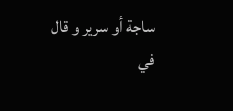ساجة أو سرير و قال في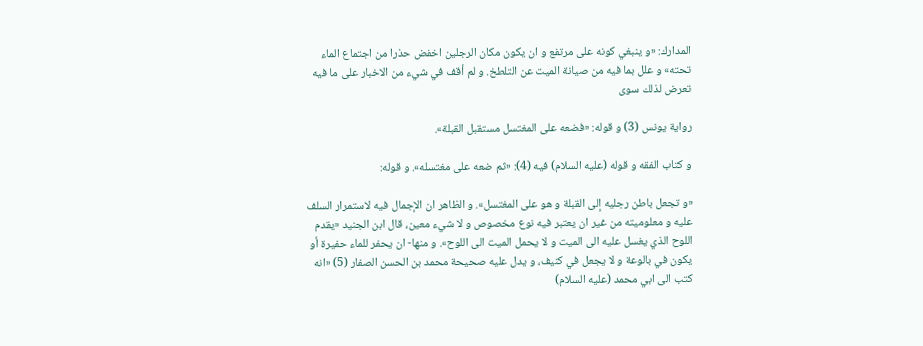المدارك: «و ينبغي كونه على مرتفع و ان يكون مكان الرجلين اخفض حذرا من اجتماع الماء تحته» و علل بما فيه من صيانة الميت عن التلطخ. و لم أقف في شيء من الاخبار على ما فيه تعرض لذلك سوى

رواية يونس (3) و قوله: «فضعه على المغتسل مستقبل القبلة».

و كتاب الفقه و قوله (عليه السلام) فيه (4): «ثم ضعه على مغتسله». و قوله:

«و تجعل باطن رجليه إلى القبلة و هو على المغتسل». و الظاهر ان الإجمال فيه لاستمرار السلف عليه و معلوميته من غير ان يعتبر فيه نوع مخصوص و لا شيء معين، قال ابن الجنيد «يقدم اللوح الذي يغسل عليه الى الميت و لا يحمل الميت الى اللوح». و منها- ان يحفر للماء حفيرة أو يكون في بالوعة و لا يجعل في كنيف، و يدل عليه صحيحة محمد بن الحسن الصفار (5) «انه كتب الى ابي محمد (عليه السلام)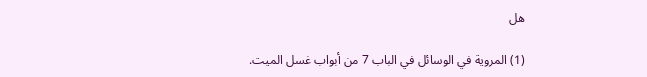هل

(1) المروية في الوسائل في الباب 7 من أبواب غسل الميت.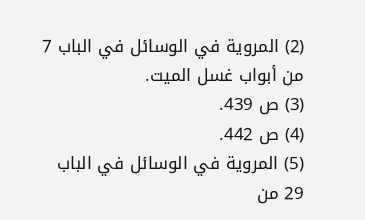(2) المروية في الوسائل في الباب 7 من أبواب غسل الميت.
(3) ص 439.
(4) ص 442.
(5) المروية في الوسائل في الباب 29 من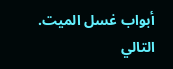أبواب غسل الميت.
التالي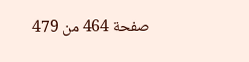صفحة 464 من 479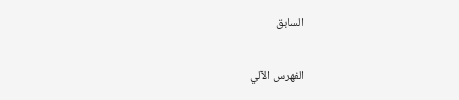السابق

الفهرس الآلي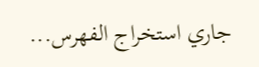جاري استخراج الفهرس...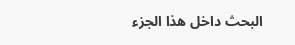البحث داخل هذا الجزء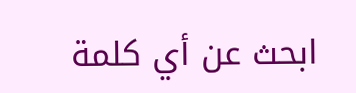ابحث عن أي كلمة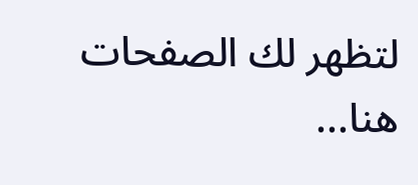لتظهر لك الصفحات هنا...